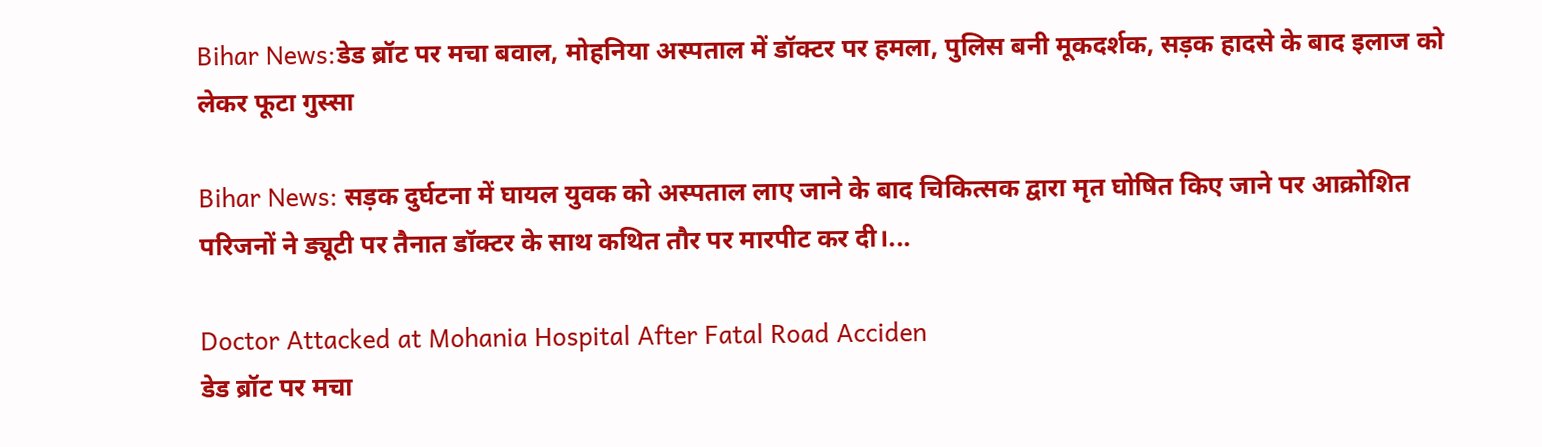Bihar News:डेड ब्रॉट पर मचा बवाल, मोहनिया अस्पताल में डॉक्टर पर हमला, पुलिस बनी मूकदर्शक, सड़क हादसे के बाद इलाज को लेकर फूटा गुस्सा

Bihar News: सड़क दुर्घटना में घायल युवक को अस्पताल लाए जाने के बाद चिकित्सक द्वारा मृत घोषित किए जाने पर आक्रोशित परिजनों ने ड्यूटी पर तैनात डॉक्टर के साथ कथित तौर पर मारपीट कर दी।...

Doctor Attacked at Mohania Hospital After Fatal Road Acciden
डेड ब्रॉट पर मचा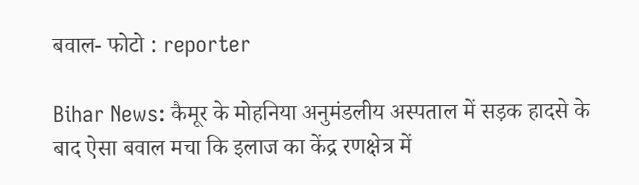बवाल- फोटो : reporter

Bihar News: कैमूर के मोहनिया अनुमंडलीय अस्पताल में सड़क हादसे के बाद ऐसा बवाल मचा कि इलाज का केंद्र रणक्षेत्र में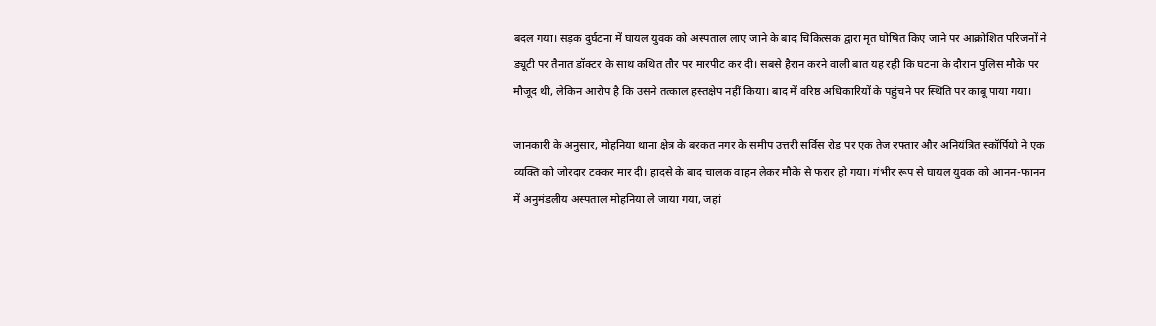बदल गया। सड़क दुर्घटना में घायल युवक को अस्पताल लाए जाने के बाद चिकित्सक द्वारा मृत घोषित किए जाने पर आक्रोशित परिजनों ने ड्यूटी पर तैनात डॉक्टर के साथ कथित तौर पर मारपीट कर दी। सबसे हैरान करने वाली बात यह रही कि घटना के दौरान पुलिस मौके पर मौजूद थी, लेकिन आरोप है कि उसने तत्काल हस्तक्षेप नहीं किया। बाद में वरिष्ठ अधिकारियों के पहुंचने पर स्थिति पर काबू पाया गया।

जानकारी के अनुसार, मोहनिया थाना क्षेत्र के बरकत नगर के समीप उत्तरी सर्विस रोड पर एक तेज रफ्तार और अनियंत्रित स्कॉर्पियो ने एक व्यक्ति को जोरदार टक्कर मार दी। हादसे के बाद चालक वाहन लेकर मौके से फरार हो गया। गंभीर रूप से घायल युवक को आनन-फानन में अनुमंडलीय अस्पताल मोहनिया ले जाया गया, जहां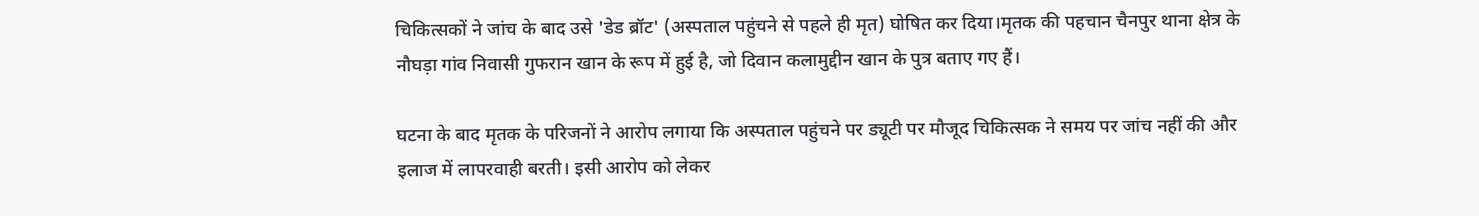चिकित्सकों ने जांच के बाद उसे 'डेड ब्रॉट' (अस्पताल पहुंचने से पहले ही मृत) घोषित कर दिया।मृतक की पहचान चैनपुर थाना क्षेत्र के नौघड़ा गांव निवासी गुफरान खान के रूप में हुई है, जो दिवान कलामुद्दीन खान के पुत्र बताए गए हैं।

घटना के बाद मृतक के परिजनों ने आरोप लगाया कि अस्पताल पहुंचने पर ड्यूटी पर मौजूद चिकित्सक ने समय पर जांच नहीं की और इलाज में लापरवाही बरती। इसी आरोप को लेकर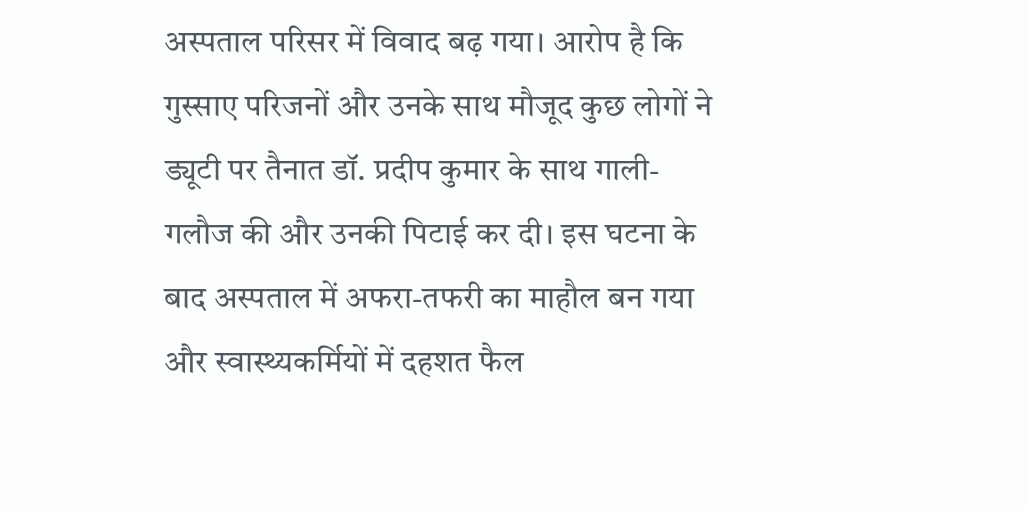अस्पताल परिसर में विवाद बढ़ गया। आरोप है कि गुस्साए परिजनों और उनके साथ मौजूद कुछ लोगों ने ड्यूटी पर तैनात डॉ. प्रदीप कुमार के साथ गाली-गलौज की और उनकी पिटाई कर दी। इस घटना के बाद अस्पताल में अफरा-तफरी का माहौल बन गया और स्वास्थ्यकर्मियों में दहशत फैल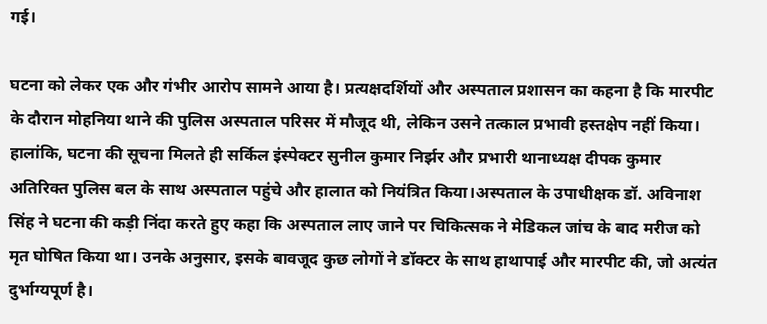गई।

घटना को लेकर एक और गंभीर आरोप सामने आया है। प्रत्यक्षदर्शियों और अस्पताल प्रशासन का कहना है कि मारपीट के दौरान मोहनिया थाने की पुलिस अस्पताल परिसर में मौजूद थी, लेकिन उसने तत्काल प्रभावी हस्तक्षेप नहीं किया। हालांकि, घटना की सूचना मिलते ही सर्किल इंस्पेक्टर सुनील कुमार निर्झर और प्रभारी थानाध्यक्ष दीपक कुमार अतिरिक्त पुलिस बल के साथ अस्पताल पहुंचे और हालात को नियंत्रित किया।अस्पताल के उपाधीक्षक डॉ. अविनाश सिंह ने घटना की कड़ी निंदा करते हुए कहा कि अस्पताल लाए जाने पर चिकित्सक ने मेडिकल जांच के बाद मरीज को मृत घोषित किया था। उनके अनुसार, इसके बावजूद कुछ लोगों ने डॉक्टर के साथ हाथापाई और मारपीट की, जो अत्यंत दुर्भाग्यपूर्ण है।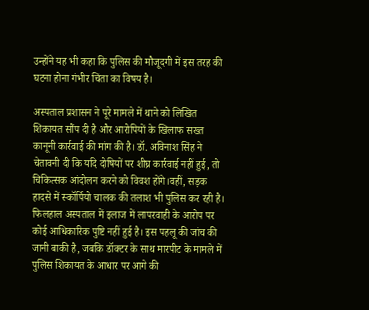उन्होंने यह भी कहा कि पुलिस की मौजूदगी में इस तरह की घटना होना गंभीर चिंता का विषय है।

अस्पताल प्रशासन ने पूरे मामले में थाने को लिखित शिकायत सौंप दी है और आरोपियों के खिलाफ सख्त कानूनी कार्रवाई की मांग की है। डॉ. अविनाश सिंह ने चेतावनी दी कि यदि दोषियों पर शीघ्र कार्रवाई नहीं हुई, तो चिकित्सक आंदोलन करने को विवश होंगे।वहीं, सड़क हादसे में स्कॉर्पियो चालक की तलाश भी पुलिस कर रही है। फिलहाल अस्पताल में इलाज में लापरवाही के आरोप पर कोई आधिकारिक पुष्टि नहीं हुई है। इस पहलू की जांच की जानी बाकी है, जबकि डॉक्टर के साथ मारपीट के मामले में पुलिस शिकायत के आधार पर आगे की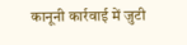कानूनी कार्रवाई में जुटी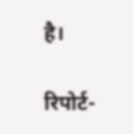है।

रिपोर्ट-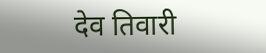देव तिवारी